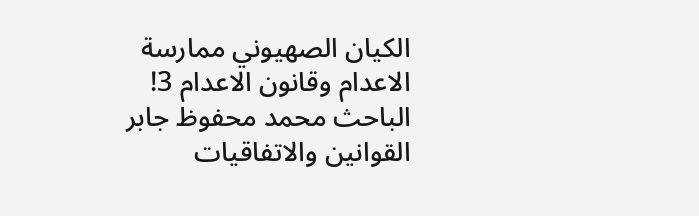الكيان الصهيوني ممارسة الاعدام وقانون الاعدام 3!
الباحث محمد محفوظ جابر
القوانين والاتفاقيات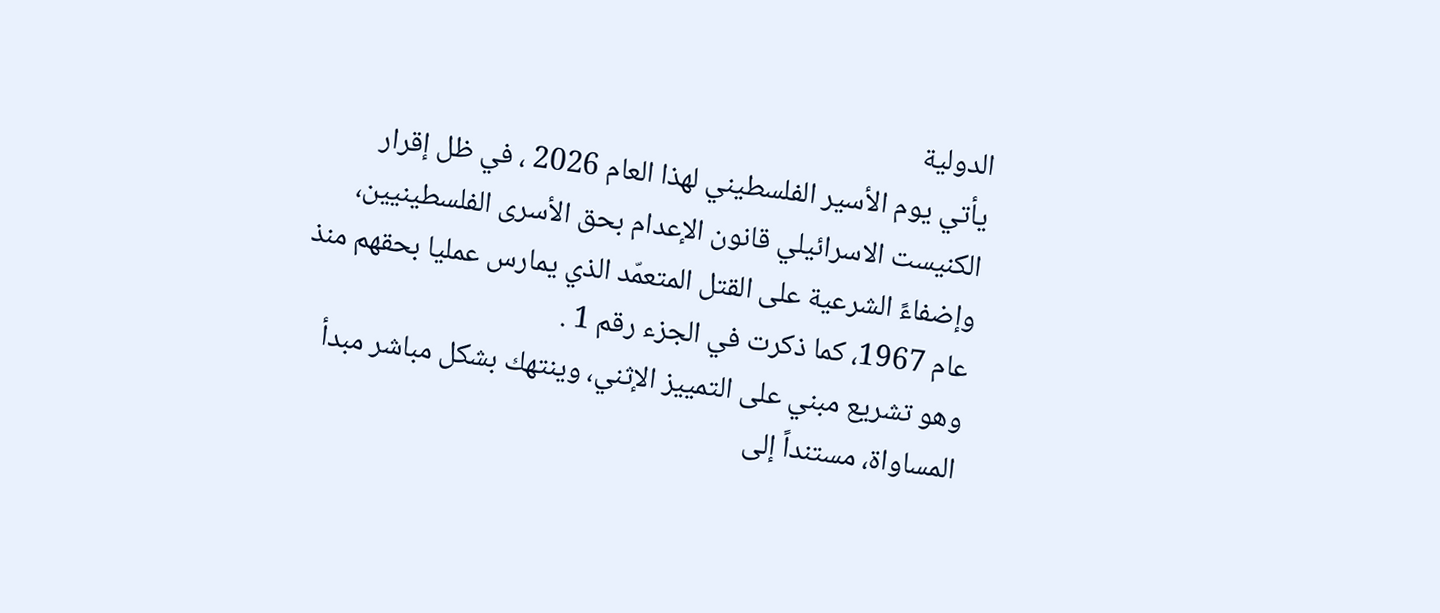الدولية
يأتي يوم الأسير الفلسطيني لهذا العام 2026 ، في ظل إقرار الكنيست الاسرائيلي قانون الإعدام بحق الأسرى الفلسطينيين، وإضفاءً الشرعية على القتل المتعمّد الذي يمارس عمليا بحقهم منذ عام 1967، كما ذكرت في الجزء رقم 1 .
وهو تشريع مبني على التمييز الإثني، وينتهك بشكل مباشر مبدأ المساواة، مستنداً إلى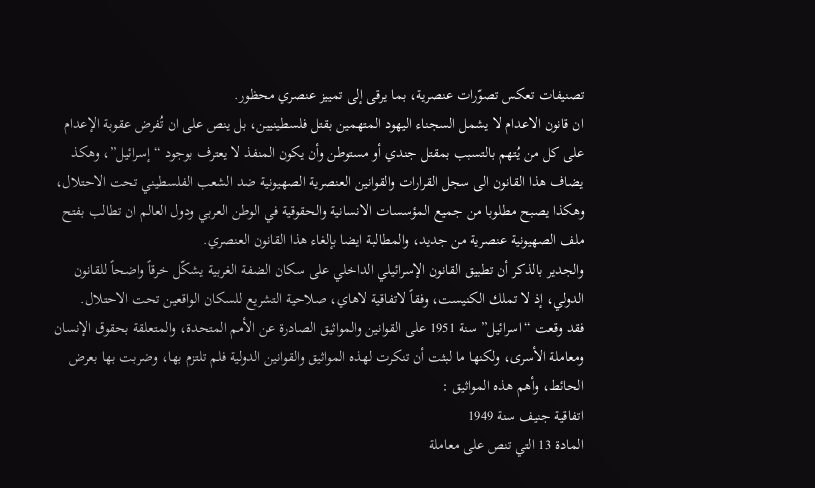تصنيفات تعكس تصوّرات عنصرية، بما يرقى إلى تمييز عنصري محظور.
ان قانون الاعدام لا يشمل السجناء اليهود المتهمين بقتل فلسطينيين، بل ينص على ان تُفرض عقوبة الإعدام على كل من يُتهم بالتسبب بمقتل جندي أو مستوطن وأن يكون المنفذ لا يعترف بوجود “إسرائيل”، وهكذ يضاف هذا القانون الى سجل القرارات والقوانين العنصرية الصهيونية ضد الشعب الفلسطيني تحت الاحتلال، وهكذا يصبح مطلوبا من جميع المؤسسات الانسانية والحقوقية في الوطن العربي ودول العالم ان تطالب بفتح ملف الصهيونية عنصرية من جديد، والمطالبة ايضا بإلغاء هذا القانون العنصري.
والجدير بالذكر أن تطبيق القانون الإسرائيلي الداخلي على سكان الضفة الغربية يشكّل خرقاً واضحاً للقانون الدولي، إذ لا تملك الكنيست، وفقاً لاتفاقية لاهاي، صلاحية التشريع للسكان الواقعين تحت الاحتلال.
فقد وقعت “اسرائيل” سنة 1951 على القوانين والمواثيق الصادرة عن الأمم المتحدة، والمتعلقة بحقوق الإنسان ومعاملة الأسرى، ولكنها ما لبثت أن تنكرت لهذه المواثيق والقوانين الدولية فلم تلتزم بها، وضربت بها بعرض الحائط، وأهم هذه المواثيق :
اتفاقية جنيف سنة 1949
المادة 13 التي تنص على معاملة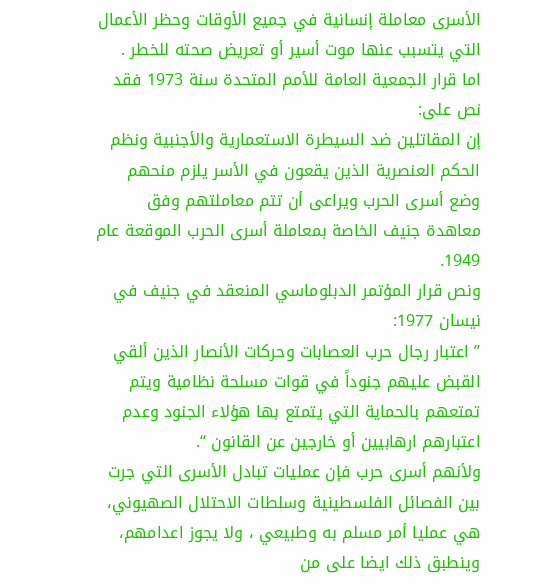الأسرى معاملة إنسانية في جميع الأوقات وحظر الأعمال التي يتسبب عنها موت أسير أو تعريض صحته للخطر .
اما قرار الجمعية العامة للأمم المتحدة سنة 1973 فقد نص على:
إن المقاتلين ضد السيطرة الاستعمارية والأجنبية ونظم الحكم العنصرية الذين يقعون في الأسر يلزم منحهم وضع أسرى الحرب ويراعى أن تتم معاملتهم وفق معاهدة جنيف الخاصة بمعاملة أسرى الحرب الموقعة عام 1949.
ونص قرار المؤتمر الدبلوماسي المنعقد في جنيف في نيسان 1977:
” اعتبار رجال حرب العصابات وحركات الأنصار الذين ألقي القبض عليهم جنوداً في قوات مسلحة نظامية ويتم تمتعهم بالحماية التي يتمتع بها هؤلاء الجنود وعدم اعتبارهم ارهابيين أو خارجين عن القانون “.
ولأنهم أسرى حرب فإن عمليات تبادل الأسرى التي جرت بين الفصائل الفلسطينية وسلطات الاحتلال الصهيوني، هي عمليا أمر مسلم به وطبيعي ، ولا يجوز اعدامهم، وينطبق ذلك ايضا على من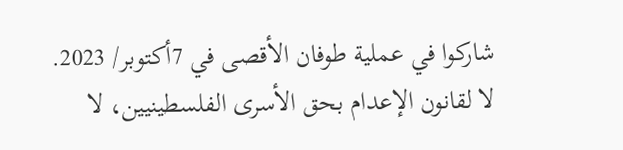شاركوا في عملية طوفان الأقصى في 7أكتوبر/ 2023.
لا لقانون الإعدام بحق الأسرى الفلسطينيين، لا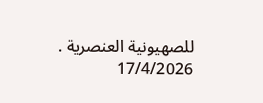للصهيونية العنصرية .
17/4/2026